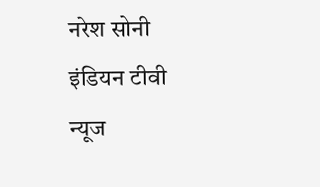नरेश सोनी
इंडियन टीवी न्यूज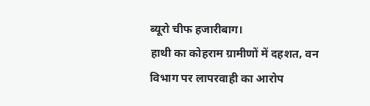ब्यूरो चीफ हजारीबाग।
हाथी का कोहराम ग्रामीणों में दहशत, वन विभाग पर लापरवाही का आरोप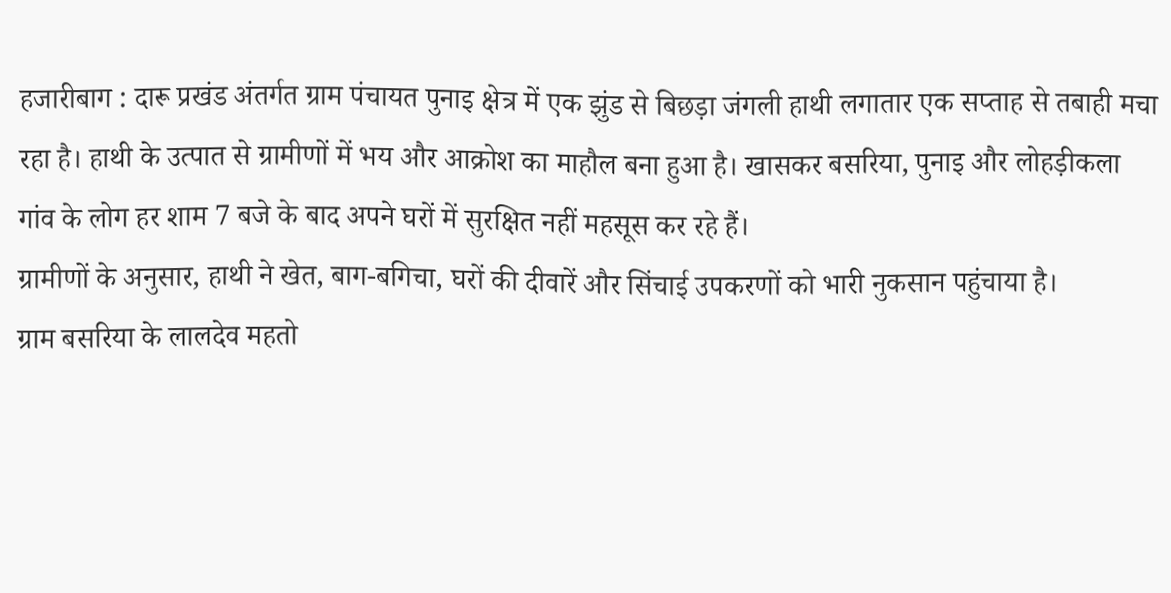हजारीबाग : दारू प्रखंड अंतर्गत ग्राम पंचायत पुनाइ क्षेत्र में एक झुंड से बिछड़ा जंगली हाथी लगातार एक सप्ताह से तबाही मचा रहा है। हाथी के उत्पात से ग्रामीणों में भय और आक्रोश का माहौल बना हुआ है। खासकर बसरिया, पुनाइ और लोहड़ीकला गांव के लोग हर शाम 7 बजे के बाद अपने घरों में सुरक्षित नहीं महसूस कर रहे हैं।
ग्रामीणों के अनुसार, हाथी ने खेत, बाग-बगिचा, घरों की दीवारें और सिंचाई उपकरणों को भारी नुकसान पहुंचाया है।
ग्राम बसरिया के लालदेव महतो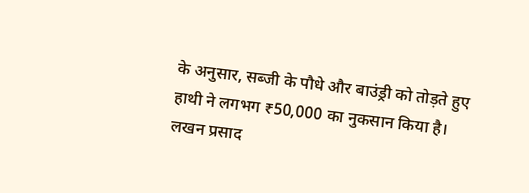के अनुसार, सब्जी के पौधे और बाउंड्री को तोड़ते हुए हाथी ने लगभग ₹50,000 का नुकसान किया है।
लखन प्रसाद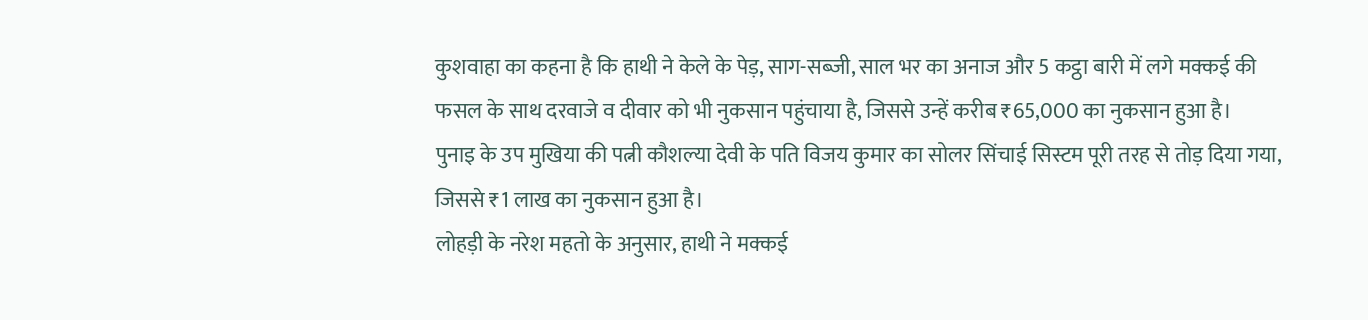कुशवाहा का कहना है कि हाथी ने केले के पेड़, साग-सब्जी, साल भर का अनाज और 5 कट्ठा बारी में लगे मक्कई की फसल के साथ दरवाजे व दीवार को भी नुकसान पहुंचाया है, जिससे उन्हें करीब ₹65,000 का नुकसान हुआ है।
पुनाइ के उप मुखिया की पत्नी कौशल्या देवी के पति विजय कुमार का सोलर सिंचाई सिस्टम पूरी तरह से तोड़ दिया गया, जिससे ₹1 लाख का नुकसान हुआ है।
लोहड़ी के नरेश महतो के अनुसार, हाथी ने मक्कई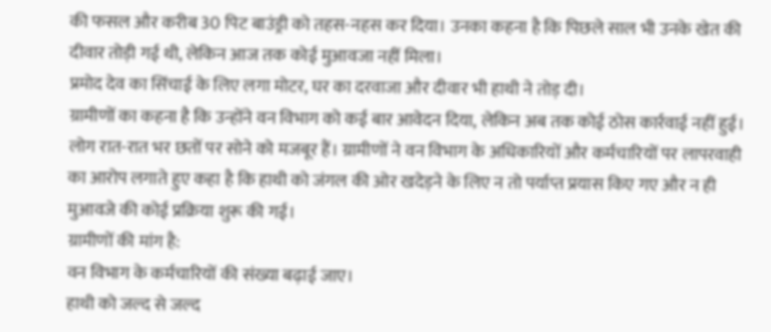की फसल और करीब 30 पिट बाउंड्री को तहस-नहस कर दिया। उनका कहना है कि पिछले साल भी उनके खेत की दीवार तोड़ी गई थी, लेकिन आज तक कोई मुआवजा नहीं मिला।
प्रमोद देव का सिंचाई के लिए लगा मोटर, घर का दरवाजा और दीवार भी हाथी ने तोड़ दी।
ग्रामीणों का कहना है कि उन्होंने वन विभाग को कई बार आवेदन दिया, लेकिन अब तक कोई ठोस कार्रवाई नहीं हुई। लोग रात-रात भर छतों पर सोने को मजबूर हैं। ग्रामीणों ने वन विभाग के अधिकारियों और कर्मचारियों पर लापरवाही का आरोप लगाते हुए कहा है कि हाथी को जंगल की ओर खदेड़ने के लिए न तो पर्याप्त प्रयास किए गए और न ही मुआवजे की कोई प्रक्रिया शुरू की गई।
ग्रामीणों की मांग है:
वन विभाग के कर्मचारियों की संख्या बढ़ाई जाए।
हाथी को जल्द से जल्द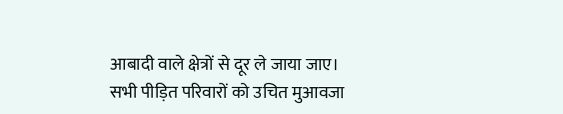आबादी वाले क्षेत्रों से दूर ले जाया जाए।
सभी पीड़ित परिवारों को उचित मुआवजा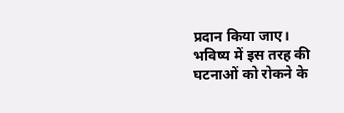प्रदान किया जाए।
भविष्य में इस तरह की घटनाओं को रोकने के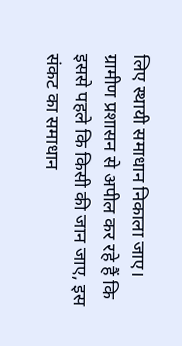लिए स्थायी समाधान निकाला जाए।
ग्रामीण प्रशासन से अपील कर रहे हैं कि इससे पहले कि किसी की जान जाए, इस संकट का समाधान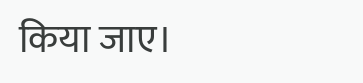किया जाए।